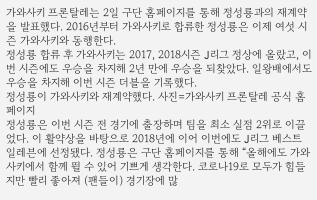가와사키 프론탈레는 2일 구단 홈페이지를 통해 정성룡과의 재계약을 발표했다. 2016년부터 가와사키로 합류한 정성룡은 이제 여섯 시즌 가와사키와 동행한다.
정성룡 합류 후 가와사키는 2017, 2018시즌 J리그 정상에 올랐고, 이번 시즌에도 우승을 차지해 2년 만에 우승을 되찾았다. 일왕배에서도 우승을 차지해 이번 시즌 더블을 기록했다.
정성룡이 가와사키와 재계약했다. 사진=가와사키 프론탈레 공식 홈페이지
정성룡은 이번 시즌 전 경기에 출장하며 팀을 최소 실점 2위로 이끌었다. 이 활약상을 바탕으로 2018년에 이어 이번에도 J리그 베스트 일레븐에 선정됐다. 정성룡은 구단 홈페이지를 통해 “올해에도 가와사키에서 함께 뛸 수 있어 기쁘게 생각한다. 코로나19로 모두가 힘들지만 빨리 좋아져 (팬들이) 경기장에 많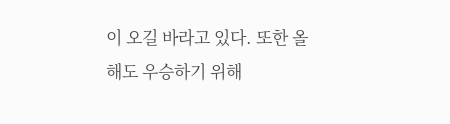이 오길 바라고 있다. 또한 올해도 우승하기 위해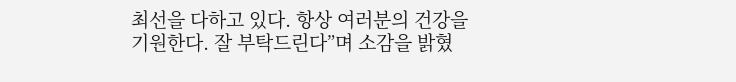최선을 다하고 있다. 항상 여러분의 건강을 기원한다. 잘 부탁드린다”며 소감을 밝혔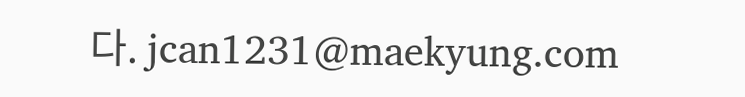다. jcan1231@maekyung.com